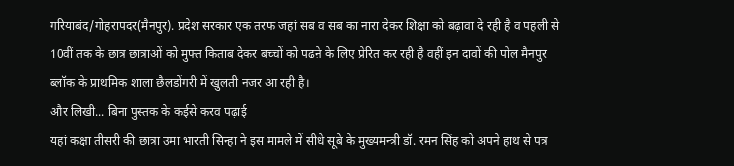गरियाबंद/गोहरापदर(मैनपुर). प्रदेश सरकार एक तरफ जहां सब व सब का नारा देकर शिक्षा को बढ़ावा दे रही है व पहली से 10वीं तक के छात्र छात्राओं को मुफ्त किताब देकर बच्चों को पढऩे के लिए प्रेरित कर रही है वहीं इन दावों की पोल मैनपुर ब्लॉक के प्राथमिक शाला छैलडोंगरी में खुलती नजर आ रही है।
और लिखी... बिना पुस्तक के कईसे करव पढ़ाई
यहां कक्षा तीसरी की छात्रा उमा भारती सिन्हा ने इस मामले में सीधे सूबे के मुख्यमन्त्री डॉ. रमन सिंह को अपने हाथ से पत्र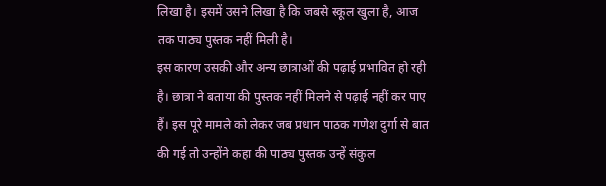लिखा है। इसमें उसने लिखा है कि जबसे स्कूल खुला है, आज तक पाठ्य पुस्तक नहीं मिली है।
इस कारण उसकी और अन्य छात्राओं की पढ़ाई प्रभावित हो रही है। छात्रा ने बताया की पुस्तक नहीं मिलने से पढ़ाई नहीं कर पाए हैं। इस पूरे मामले को लेकर जब प्रधान पाठक गणेश दुर्गा से बात की गई तो उन्होंने कहा की पाठ्य पुस्तक उन्हें संकुल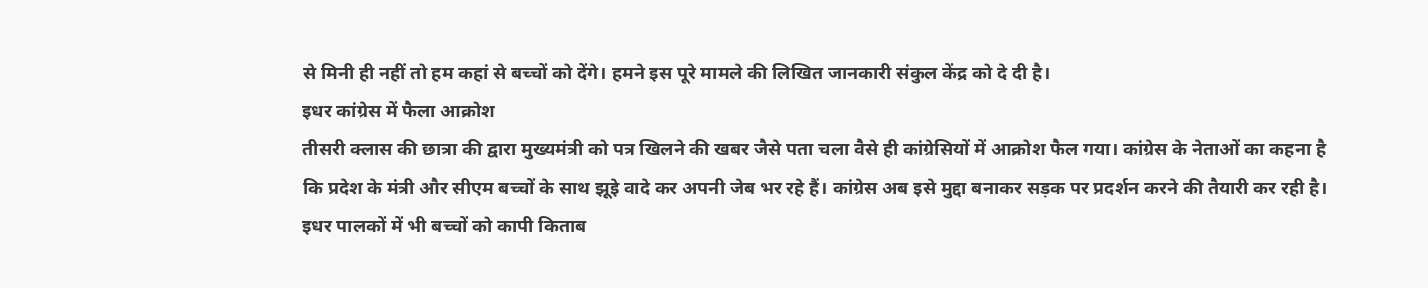से मिनी ही नहीं तो हम कहां से बच्चों को देंगे। हमने इस पूरे मामले की लिखित जानकारी संकुल केंद्र को दे दी है।
इधर कांग्रेस में फैला आक्रोश
तीसरी क्लास की छात्रा की द्वारा मुख्यमंत्री को पत्र खिलने की खबर जैसे पता चला वैसे ही कांग्रेसियों में आक्रोश फैल गया। कांग्रेस के नेताओं का कहना है कि प्रदेश के मंत्री और सीएम बच्चों के साथ झूइे वादे कर अपनी जेब भर रहे हैं। कांग्रेस अब इसे मुद्दा बनाकर सड़क पर प्रदर्शन करने की तैयारी कर रही है। इधर पालकों में भी बच्चों को कापी किताब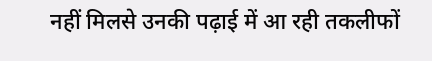नहीं मिलसे उनकी पढ़ाई में आ रही तकलीफों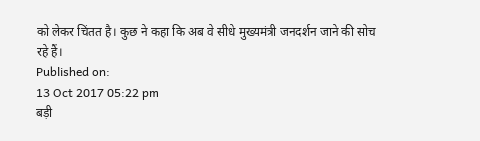को लेकर चिंतत है। कुछ ने कहा कि अब वे सीधे मुख्यमंत्री जनदर्शन जाने की सोच रहे हैं।
Published on:
13 Oct 2017 05:22 pm
बड़ी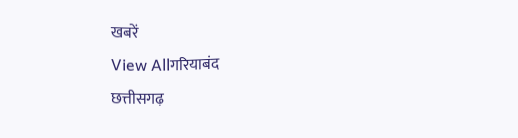खबरें
View Allगरियाबंद
छत्तीसगढ़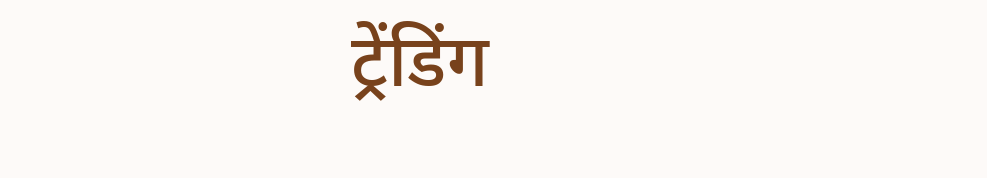ट्रेंडिंग